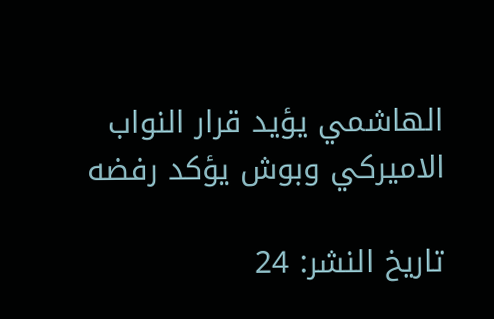الهاشمي يؤيد قرار النواب الاميركي وبوش يؤكد رفضه

تاريخ النشر: 24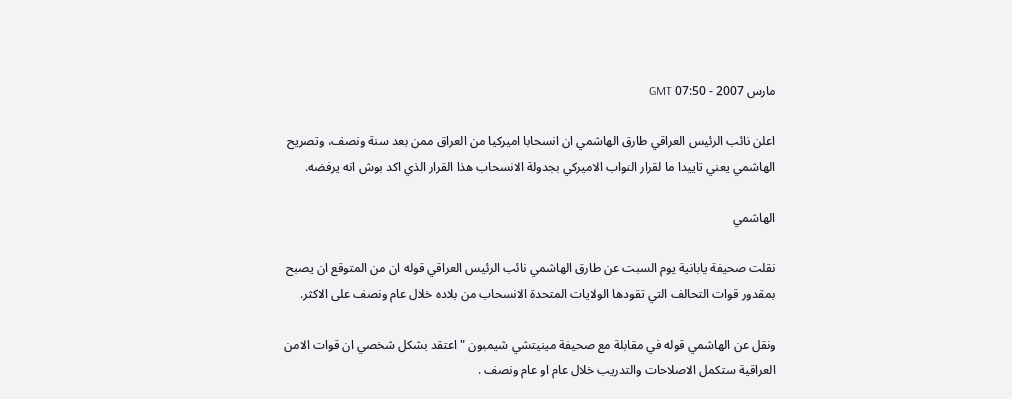مارس 2007 - 07:50 GMT

اعلن نائب الرئيس العراقي طارق الهاشمي ان انسحابا اميركيا من العراق ممن بعد سنة ونصف، وتصريح الهاشمي يعني تاييدا ما لقرار النواب الاميركي بجدولة الانسحاب هذا القرار الذي اكد بوش انه يرفضه.

الهاشمي

نقلت صحيفة يابانية يوم السبت عن طارق الهاشمي نائب الرئيس العراقي قوله ان من المتوقع ان يصبح بمقدور قوات التحالف التي تقودها الولايات المتحدة الانسحاب من بلاده خلال عام ونصف على الاكثر.

ونقل عن الهاشمي قوله في مقابلة مع صحيفة مينيتشي شيمبون "اعتقد بشكل شخصي ان قوات الامن العراقية ستكمل الاصلاحات والتدريب خلال عام او عام ونصف .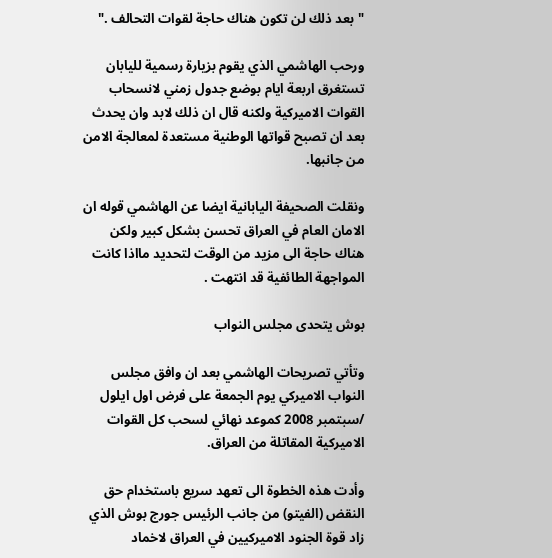"بعد ذلك لن تكون هناك حاجة لقوات التحالف ."

ورحب الهاشمي الذي يقوم بزيارة رسمية لليابان تستغرق اربعة ايام بوضع جدول زمني لانسحاب القوات الاميركية ولكنه قال ان ذلك لابد وان يحدث بعد ان تصبح قواتها الوطنية مستعدة لمعالجة الامن من جانبها.

ونقلت الصحيفة اليابانية ايضا عن الهاشمي قوله ان الامان العام في العراق تحسن بشكل كبير ولكن هناك حاجة الى مزيد من الوقت لتحديد مااذا كانت المواجهة الطائفية قد انتهت .

بوش يتحدى مجلس النواب

وتأتي تصريحات الهاشمي بعد ان وافق مجلس النواب الاميركي يوم الجمعة على فرض اول ايلول /سبتمبر 2008 كموعد نهائي لسحب كل القوات الاميركية المقاتلة من العراق.

وأدت هذه الخطوة الى تعهد سريع باستخدام حق النقض (الفيتو) من جانب الرئيس جورج بوش الذي زاد قوة الجنود الاميركيين في العراق لاخماد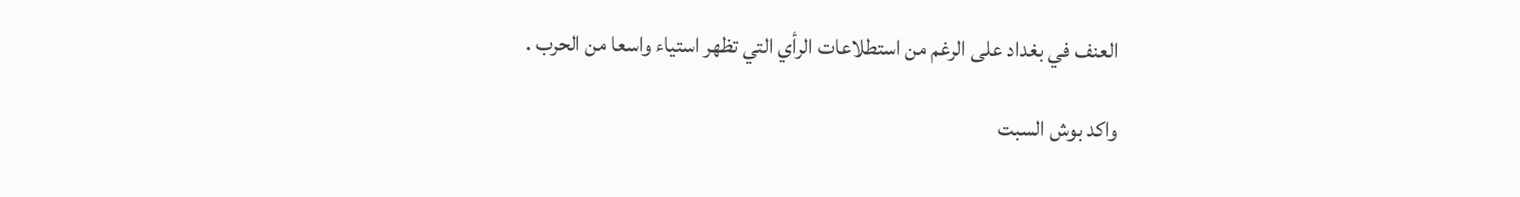العنف في بغداد على الرغم من استطلاعات الرأي التي تظهر استياء واسعا من الحرب .

واكد بوش السبت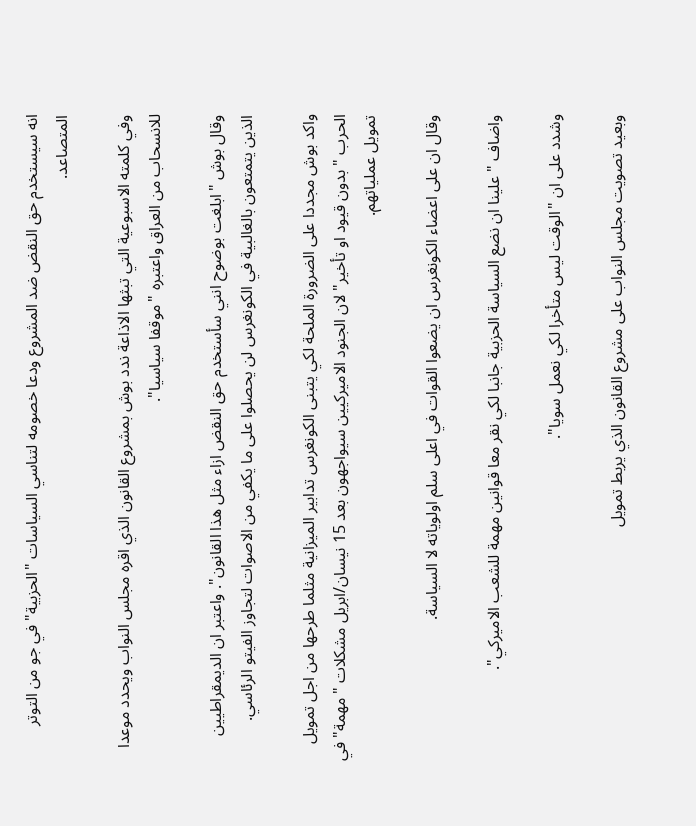انه سيستخدم حق النقض ضد المشروع ودعا خصومه لتناسي السياسات "الحزبية" في جو من التوتر المتصاعد.

وفي كلمته الاسبوعية التي تبثها الاذاعة ندد بوش بمشروع القانون الذي اقره مجلس النواب ويحدد موعدا للانسحاب من العراق واعتبره "موقفا سياسيا".

وقال بوش "ابلغت بوضوح انني سأستخدم حق النقض ازاء مثل هذا القانون". واعتبر ان الديمقراطيين الذين يتمتعون بالغالبية في الكونغرس لن يحصلوا على ما يكفي من الاصوات لتجاوز الفيتو الرئاسي.

واكد بوش مجددا على الضرورة الملحة لكي يتبنى الكونغرس تدابير الميزانية مثلما طرحها من اجل تمويل الحرب "بدون قيود او تأخير" لان الجنود الاميركيين سيواجهون بعد 15 نيسان/ابريل مشكلات "مهمة" في تمويل عملياتهم.

وقال ان على اعضاء الكونغرس ان يضعوا القوات في اعلى سلم اولوياته لا السياسة.

واضاف "علينا ان نضع السياسة الحزبية جانبا لكي نقر معا قوانين مهمة للشعب الاميركي".

وشدد على ان "الوقت ليس متأخرا لكي نعمل سويا".

وبعيد تصويت مجلس النواب على مشروع القانون الذي يربط تمويل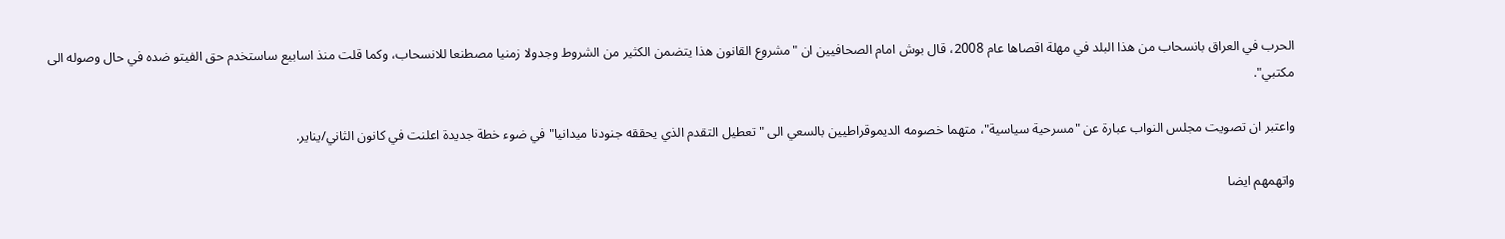الحرب في العراق بانسحاب من هذا البلد في مهلة اقصاها عام 2008، قال بوش امام الصحافيين ان "مشروع القانون هذا يتضمن الكثير من الشروط وجدولا زمنيا مصطنعا للانسحاب، وكما قلت منذ اسابيع ساستخدم حق الفيتو ضده في حال وصوله الى مكتبي".

واعتبر ان تصويت مجلس النواب عبارة عن "مسرحية سياسية"، متهما خصومه الديموقراطيين بالسعي الى "تعطيل التقدم الذي يحققه جنودنا ميدانيا" في ضوء خطة جديدة اعلنت في كانون الثاني/يناير.

واتهمهم ايضا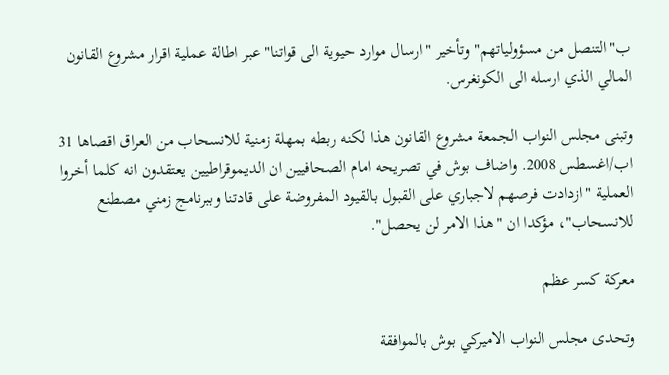ب"التنصل من مسؤولياتهم" وتأخير "ارسال موارد حيوية الى قواتنا" عبر اطالة عملية اقرار مشروع القانون المالي الذي ارسله الى الكونغرس.

وتبنى مجلس النواب الجمعة مشروع القانون هذا لكنه ربطه بمهلة زمنية للانسحاب من العراق اقصاها 31 اب/اغسطس 2008. واضاف بوش في تصريحه امام الصحافيين ان الديموقراطيين يعتقدون انه كلما أخروا العملية "ازدادت فرصهم لاجباري على القبول بالقيود المفروضة على قادتنا وببرنامج زمني مصطنع للانسحاب"، مؤكدا ان "هذا الامر لن يحصل".

معركة كسر عظم

وتحدى مجلس النواب الاميركي بوش بالموافقة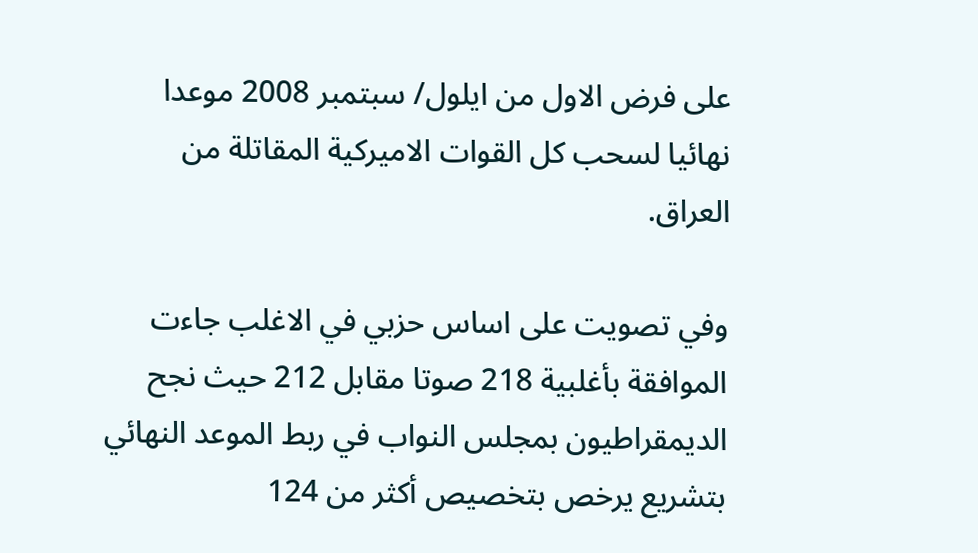على فرض الاول من ايلول/ سبتمبر 2008 موعدا نهائيا لسحب كل القوات الاميركية المقاتلة من العراق.

وفي تصويت على اساس حزبي في الاغلب جاءت الموافقة بأغلبية 218 صوتا مقابل 212 حيث نجح الديمقراطيون بمجلس النواب في ربط الموعد النهائي بتشريع يرخص بتخصيص أكثر من 124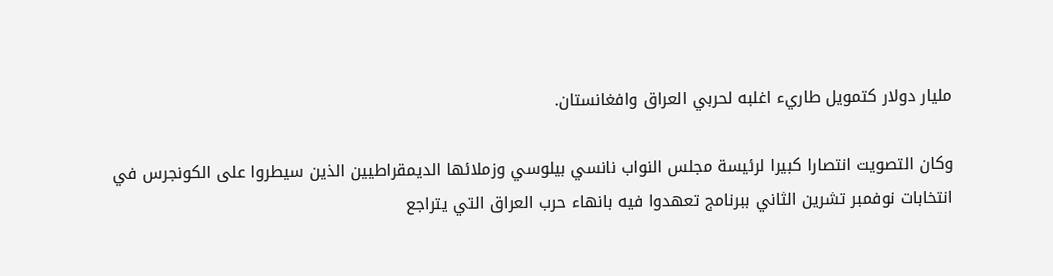مليار دولار كتمويل طاريء اغلبه لحربي العراق وافغانستان.

وكان التصويت انتصارا كبيرا لرئيسة مجلس النواب نانسي بيلوسي وزملائها الديمقراطيين الذين سيطروا على الكونجرس في انتخابات نوفمبر تشرين الثاني ببرنامج تعهدوا فيه بانهاء حرب العراق التي يتراجع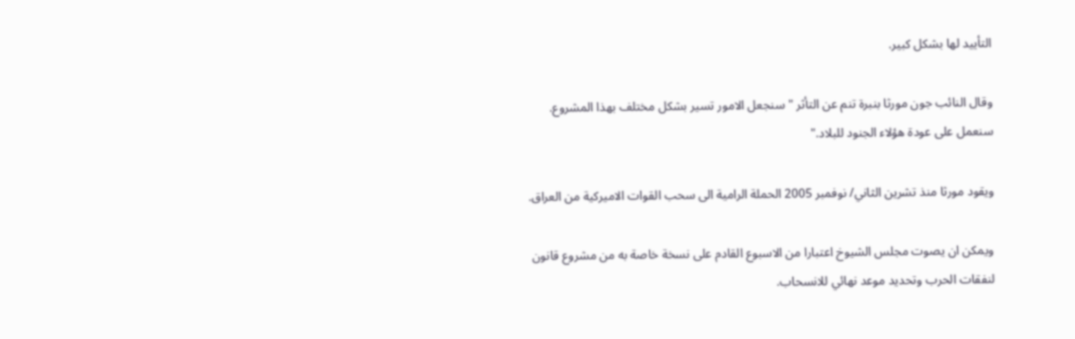التأييد لها بشكل كبير.

وقال النائب جون مورثا بنبرة تنم عن التأثر "سنجعل الامور تسير بشكل مختلف بهذا المشروع. سنعمل على عودة هؤلاء الجنود للبلاد."

ويقود مورثا منذ تشرين الثاني/ نوفمبر 2005 الحملة الرامية الى سحب القوات الاميركية من العراق.

ويمكن ان يصوت مجلس الشيوخ اعتبارا من الاسبوع القادم على نسخة خاصة به من مشروع قانون لنفقات الحرب وتحديد موعد نهائي للانسحاب.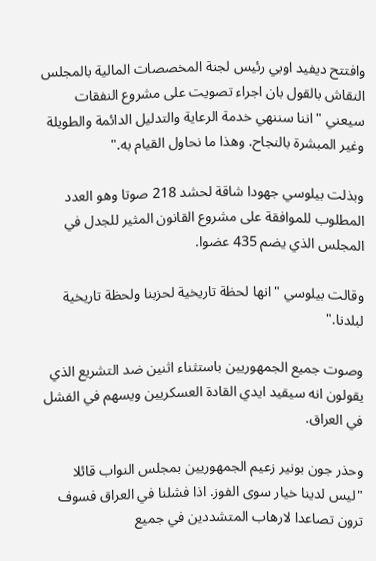وافتتح ديفيد اوبي رئيس لجنة المخصصات المالية بالمجلس النقاش بالقول بان اجراء تصويت على مشروع النفقات سيعني "اننا سننهي خدمة الرعاية والتدليل الدائمة والطويلة وغير المبشرة بالنجاح. وهذا ما نحاول القيام به."

وبذلت بيلوسي جهودا شاقة لحشد 218 صوتا وهو العدد المطلوب للموافقة على مشروع القانون المثير للجدل في المجلس الذي يضم 435 عضوا.

وقالت بيلوسي "انها لحظة تاريخية لحزبنا ولحظة تاريخية لبلدنا."

وصوت جميع الجمهوريين باستثناء اثنين ضد التشريع الذي يقولون انه سيقيد ايدي القادة العسكريين ويسهم في الفشل في العراق.

وحذر جون بونير زعيم الجمهوريين بمجلس النواب قائلا "ليس لدينا خيار سوى الفوز. اذا فشلنا في العراق فسوف ترون تصاعدا لارهاب المتشددين في جميع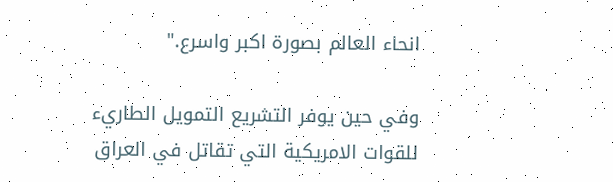انحاء العالم بصورة اكبر واسرع."

وفي حين يوفر التشريع التمويل الطاريء للقوات الامريكية التي تقاتل في العراق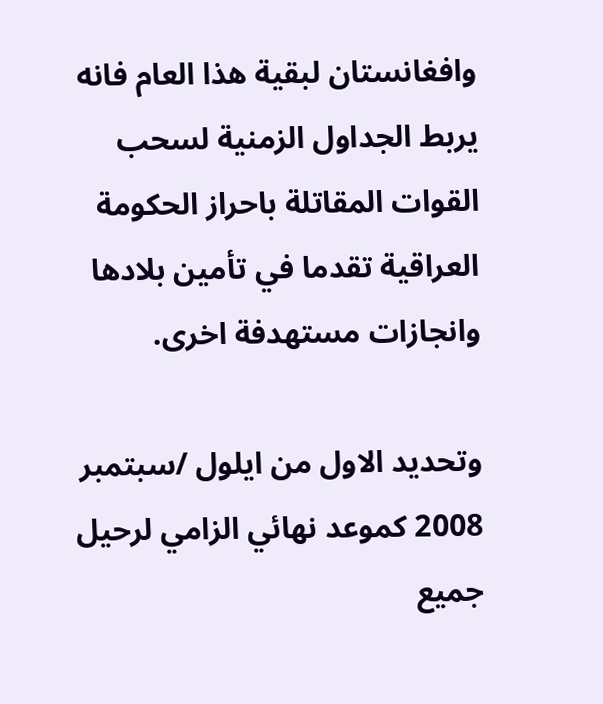وافغانستان لبقية هذا العام فانه يربط الجداول الزمنية لسحب القوات المقاتلة باحراز الحكومة العراقية تقدما في تأمين بلادها وانجازات مستهدفة اخرى.

وتحديد الاول من ايلول /سبتمبر 2008 كموعد نهائي الزامي لرحيل جميع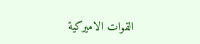القوات الاميركية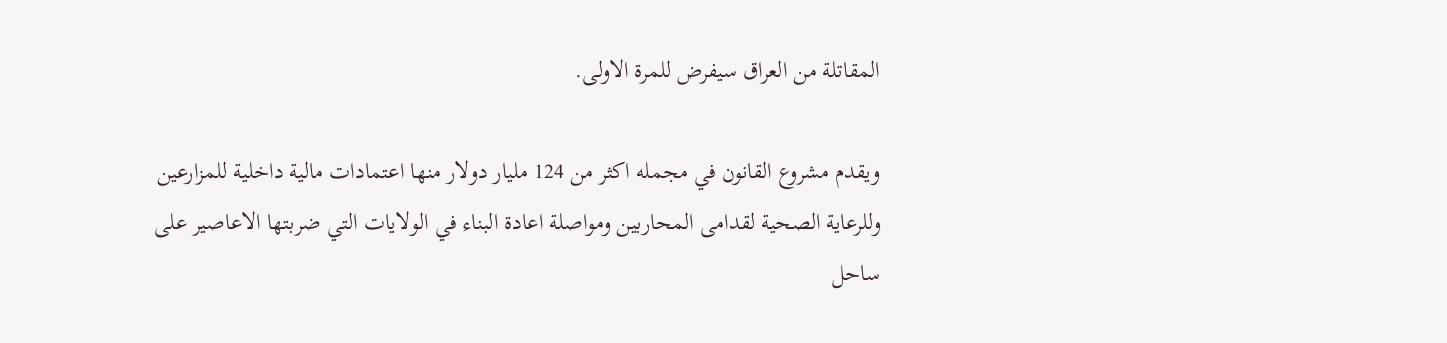المقاتلة من العراق سيفرض للمرة الاولى.

ويقدم مشروع القانون في مجمله اكثر من 124 مليار دولار منها اعتمادات مالية داخلية للمزارعين وللرعاية الصحية لقدامى المحاربين ومواصلة اعادة البناء في الولايات التي ضربتها الاعاصير على ساحل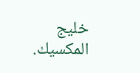خليج المكسيك.